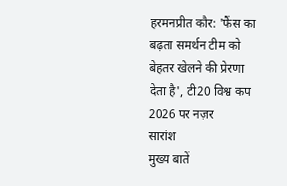हरमनप्रीत कौर: 'फैंस का बढ़ता समर्थन टीम को बेहतर खेलने की प्रेरणा देता है', टी20 विश्व कप 2026 पर नज़र
सारांश
मुख्य बातें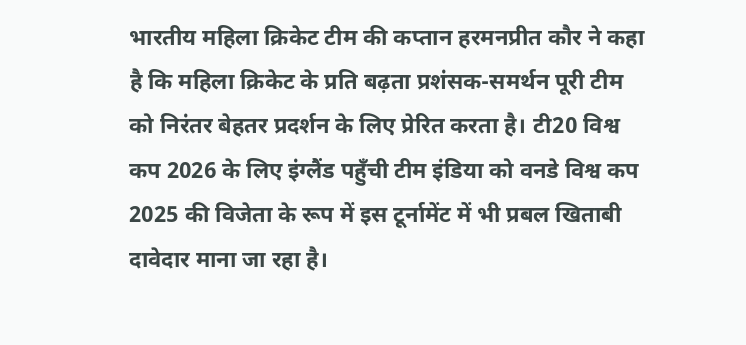भारतीय महिला क्रिकेट टीम की कप्तान हरमनप्रीत कौर ने कहा है कि महिला क्रिकेट के प्रति बढ़ता प्रशंसक-समर्थन पूरी टीम को निरंतर बेहतर प्रदर्शन के लिए प्रेरित करता है। टी20 विश्व कप 2026 के लिए इंग्लैंड पहुँची टीम इंडिया को वनडे विश्व कप 2025 की विजेता के रूप में इस टूर्नामेंट में भी प्रबल खिताबी दावेदार माना जा रहा है।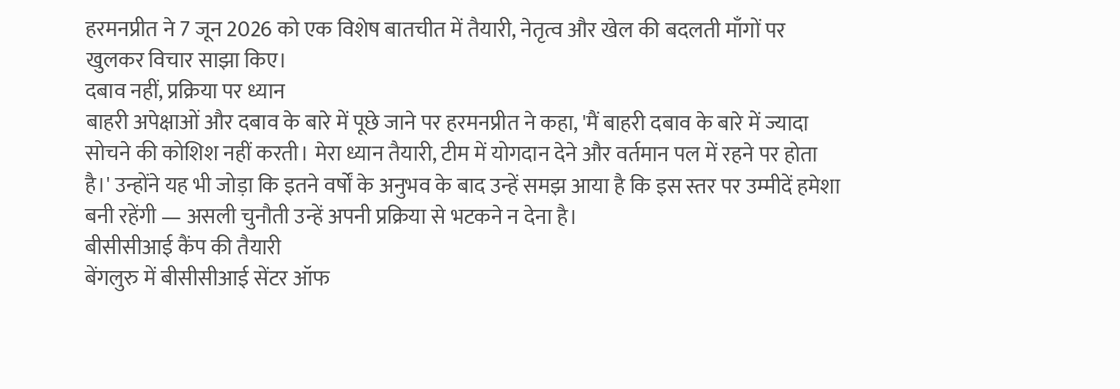हरमनप्रीत ने 7 जून 2026 को एक विशेष बातचीत में तैयारी, नेतृत्व और खेल की बदलती माँगों पर खुलकर विचार साझा किए।
दबाव नहीं, प्रक्रिया पर ध्यान
बाहरी अपेक्षाओं और दबाव के बारे में पूछे जाने पर हरमनप्रीत ने कहा, 'मैं बाहरी दबाव के बारे में ज्यादा सोचने की कोशिश नहीं करती। मेरा ध्यान तैयारी, टीम में योगदान देने और वर्तमान पल में रहने पर होता है।' उन्होंने यह भी जोड़ा कि इतने वर्षों के अनुभव के बाद उन्हें समझ आया है कि इस स्तर पर उम्मीदें हमेशा बनी रहेंगी — असली चुनौती उन्हें अपनी प्रक्रिया से भटकने न देना है।
बीसीसीआई कैंप की तैयारी
बेंगलुरु में बीसीसीआई सेंटर ऑफ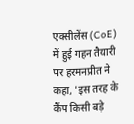एक्सीलेंस (CoE) में हुई गहन तैयारी पर हरमनप्रीत ने कहा, 'इस तरह के कैंप किसी बड़े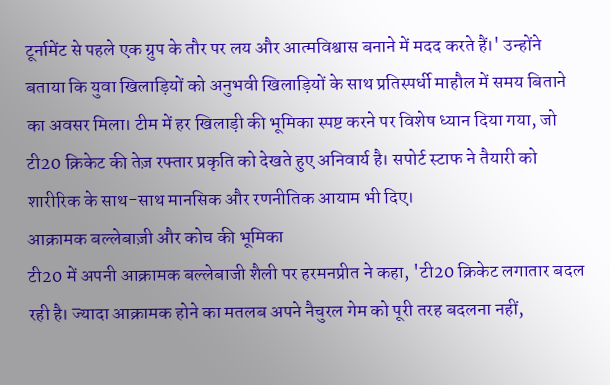टूर्नामेंट से पहले एक ग्रुप के तौर पर लय और आत्मविश्वास बनाने में मदद करते हैं।' उन्होंने बताया कि युवा खिलाड़ियों को अनुभवी खिलाड़ियों के साथ प्रतिस्पर्धी माहौल में समय बिताने का अवसर मिला। टीम में हर खिलाड़ी की भूमिका स्पष्ट करने पर विशेष ध्यान दिया गया, जो टी20 क्रिकेट की तेज़ रफ्तार प्रकृति को देखते हुए अनिवार्य है। सपोर्ट स्टाफ ने तैयारी को शारीरिक के साथ-साथ मानसिक और रणनीतिक आयाम भी दिए।
आक्रामक बल्लेबाज़ी और कोच की भूमिका
टी20 में अपनी आक्रामक बल्लेबाजी शैली पर हरमनप्रीत ने कहा, 'टी20 क्रिकेट लगातार बदल रही है। ज्यादा आक्रामक होने का मतलब अपने नैचुरल गेम को पूरी तरह बदलना नहीं,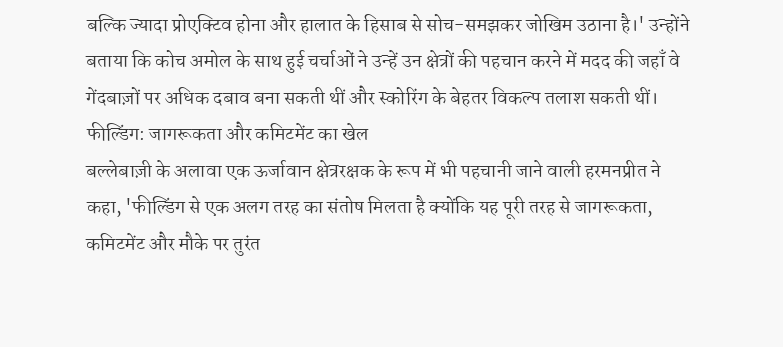बल्कि ज्यादा प्रोएक्टिव होना और हालात के हिसाब से सोच-समझकर जोखिम उठाना है।' उन्होंने बताया कि कोच अमोल के साथ हुई चर्चाओं ने उन्हें उन क्षेत्रों की पहचान करने में मदद की जहाँ वे गेंदबाज़ों पर अधिक दबाव बना सकती थीं और स्कोरिंग के बेहतर विकल्प तलाश सकती थीं।
फील्डिंग: जागरूकता और कमिटमेंट का खेल
बल्लेबाज़ी के अलावा एक ऊर्जावान क्षेत्ररक्षक के रूप में भी पहचानी जाने वाली हरमनप्रीत ने कहा, 'फील्डिंग से एक अलग तरह का संतोष मिलता है क्योंकि यह पूरी तरह से जागरूकता, कमिटमेंट और मौके पर तुरंत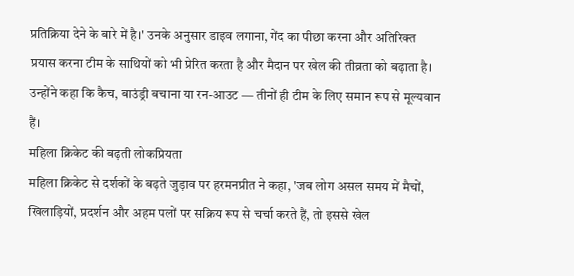प्रतिक्रिया देने के बारे में है।' उनके अनुसार डाइव लगाना, गेंद का पीछा करना और अतिरिक्त प्रयास करना टीम के साथियों को भी प्रेरित करता है और मैदान पर खेल की तीव्रता को बढ़ाता है। उन्होंने कहा कि कैच, बाउंड्री बचाना या रन-आउट — तीनों ही टीम के लिए समान रूप से मूल्यवान हैं।
महिला क्रिकेट की बढ़ती लोकप्रियता
महिला क्रिकेट से दर्शकों के बढ़ते जुड़ाव पर हरमनप्रीत ने कहा, 'जब लोग असल समय में मैचों, खिलाड़ियों, प्रदर्शन और अहम पलों पर सक्रिय रूप से चर्चा करते हैं, तो इससे खेल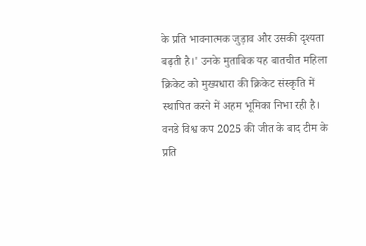के प्रति भावनात्मक जुड़ाव और उसकी दृश्यता बढ़ती है।' उनके मुताबिक यह बातचीत महिला क्रिकेट को मुख्यधारा की क्रिकेट संस्कृति में स्थापित करने में अहम भूमिका निभा रही है। वनडे विश्व कप 2025 की जीत के बाद टीम के प्रति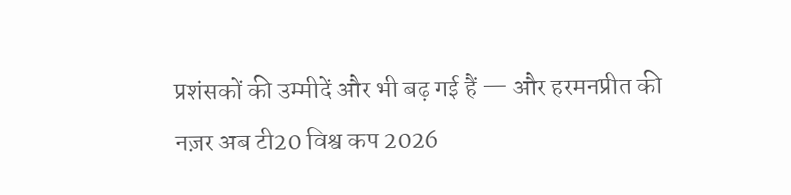प्रशंसकों की उम्मीदें और भी बढ़ गई हैं — और हरमनप्रीत की नज़र अब टी20 विश्व कप 2026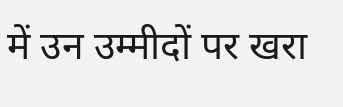में उन उम्मीदों पर खरा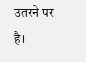उतरने पर है।